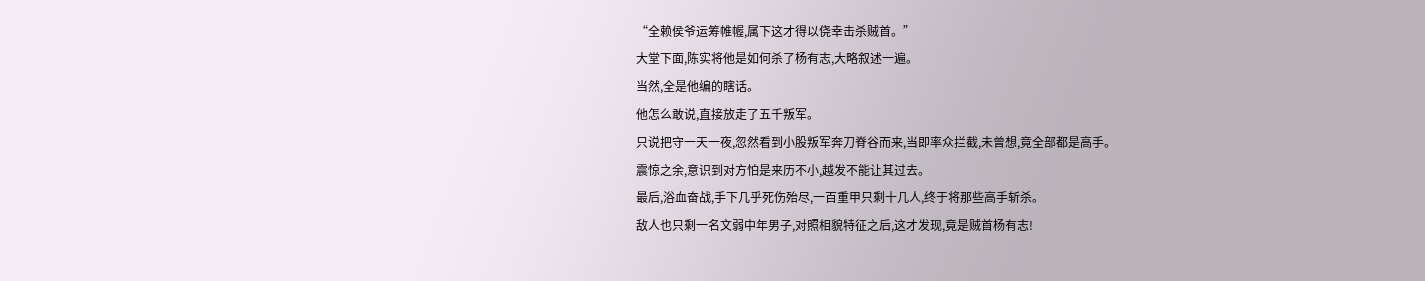“全赖侯爷运筹帷幄,属下这才得以侥幸击杀贼首。”
大堂下面,陈实将他是如何杀了杨有志,大略叙述一遍。
当然,全是他编的瞎话。
他怎么敢说,直接放走了五千叛军。
只说把守一天一夜,忽然看到小股叛军奔刀脊谷而来,当即率众拦截,未曾想,竟全部都是高手。
震惊之余,意识到对方怕是来历不小,越发不能让其过去。
最后,浴血奋战,手下几乎死伤殆尽,一百重甲只剩十几人,终于将那些高手斩杀。
敌人也只剩一名文弱中年男子,对照相貌特征之后,这才发现,竟是贼首杨有志!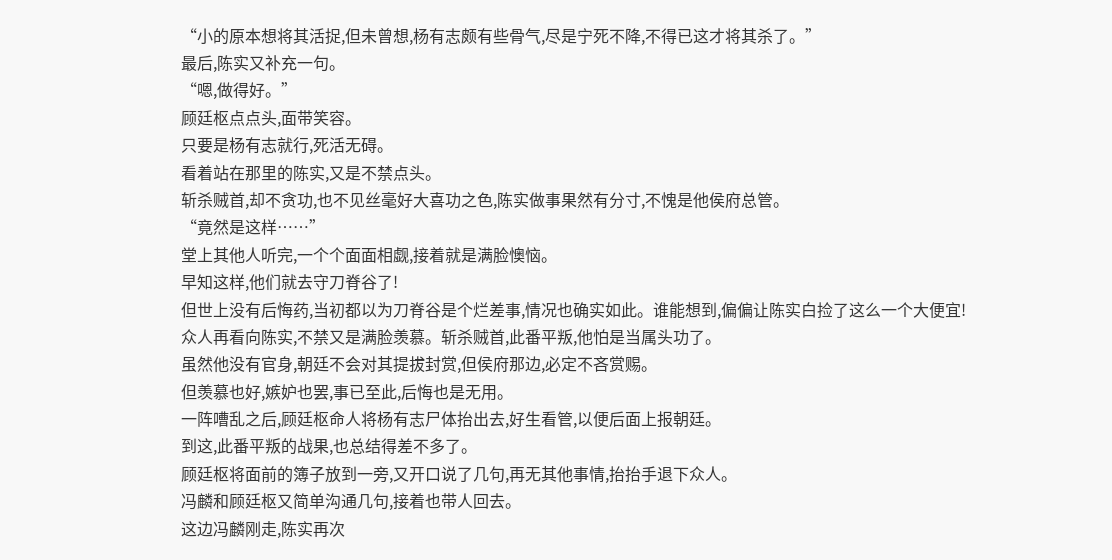“小的原本想将其活捉,但未曾想,杨有志颇有些骨气,尽是宁死不降,不得已这才将其杀了。”
最后,陈实又补充一句。
“嗯,做得好。”
顾廷枢点点头,面带笑容。
只要是杨有志就行,死活无碍。
看着站在那里的陈实,又是不禁点头。
斩杀贼首,却不贪功,也不见丝毫好大喜功之色,陈实做事果然有分寸,不愧是他侯府总管。
“竟然是这样……”
堂上其他人听完,一个个面面相觑,接着就是满脸懊恼。
早知这样,他们就去守刀脊谷了!
但世上没有后悔药,当初都以为刀脊谷是个烂差事,情况也确实如此。谁能想到,偏偏让陈实白捡了这么一个大便宜!
众人再看向陈实,不禁又是满脸羡慕。斩杀贼首,此番平叛,他怕是当属头功了。
虽然他没有官身,朝廷不会对其提拔封赏,但侯府那边,必定不吝赏赐。
但羡慕也好,嫉妒也罢,事已至此,后悔也是无用。
一阵嘈乱之后,顾廷枢命人将杨有志尸体抬出去,好生看管,以便后面上报朝廷。
到这,此番平叛的战果,也总结得差不多了。
顾廷枢将面前的簿子放到一旁,又开口说了几句,再无其他事情,抬抬手退下众人。
冯麟和顾廷枢又简单沟通几句,接着也带人回去。
这边冯麟刚走,陈实再次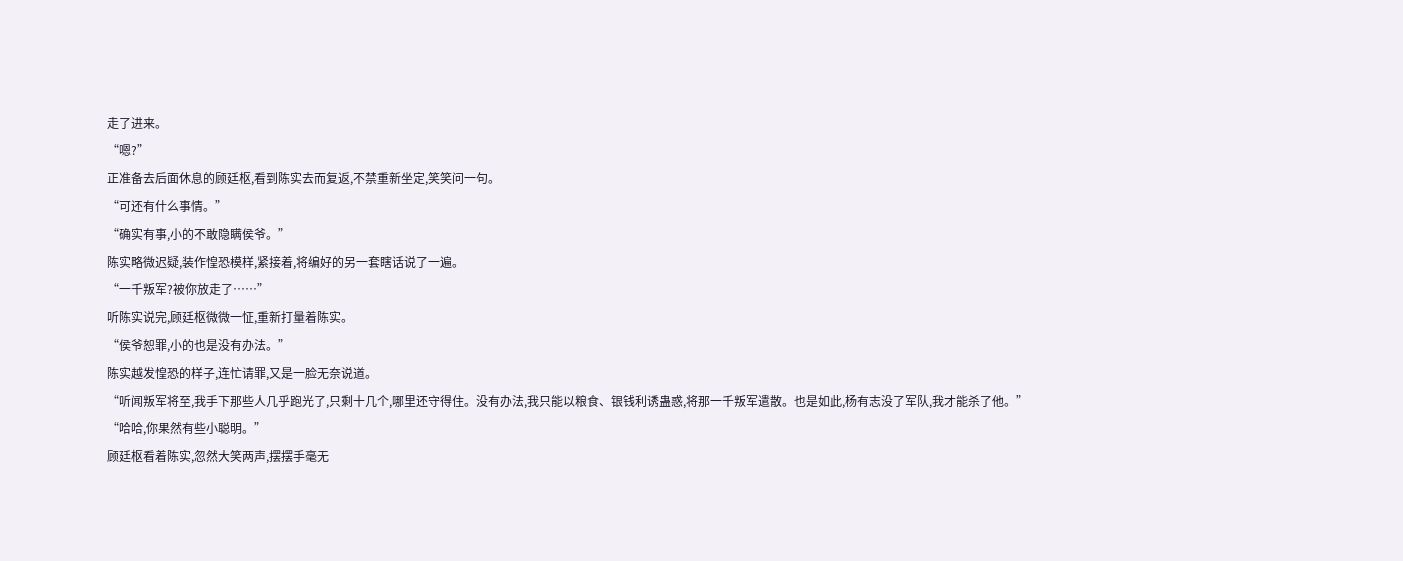走了进来。
“嗯?”
正准备去后面休息的顾廷枢,看到陈实去而复返,不禁重新坐定,笑笑问一句。
“可还有什么事情。”
“确实有事,小的不敢隐瞒侯爷。”
陈实略微迟疑,装作惶恐模样,紧接着,将编好的另一套瞎话说了一遍。
“一千叛军?被你放走了……”
听陈实说完,顾廷枢微微一怔,重新打量着陈实。
“侯爷恕罪,小的也是没有办法。”
陈实越发惶恐的样子,连忙请罪,又是一脸无奈说道。
“听闻叛军将至,我手下那些人几乎跑光了,只剩十几个,哪里还守得住。没有办法,我只能以粮食、银钱利诱蛊惑,将那一千叛军遣散。也是如此,杨有志没了军队,我才能杀了他。”
“哈哈,你果然有些小聪明。”
顾廷枢看着陈实,忽然大笑两声,摆摆手毫无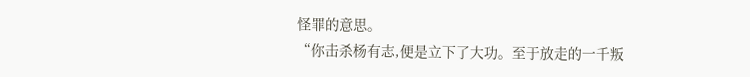怪罪的意思。
“你击杀杨有志,便是立下了大功。至于放走的一千叛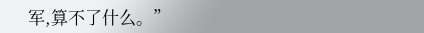军,算不了什么。”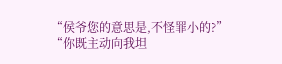“侯爷您的意思是,不怪罪小的?”
“你既主动向我坦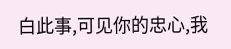白此事,可见你的忠心,我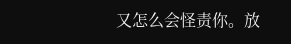又怎么会怪责你。放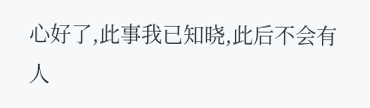心好了,此事我已知晓,此后不会有人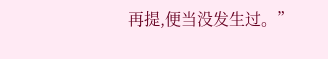再提,便当没发生过。”